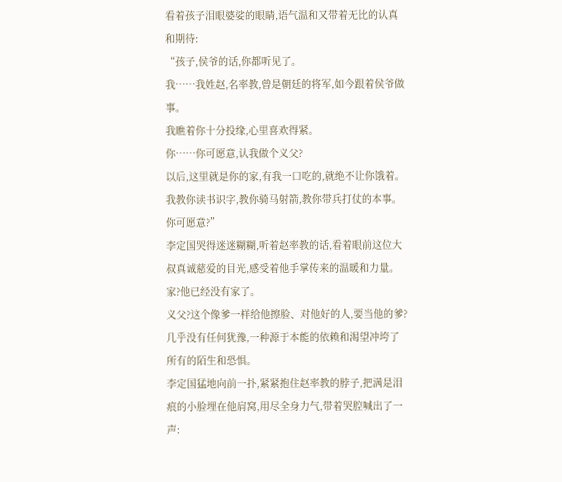看着孩子泪眼婆娑的眼睛,语气温和又带着无比的认真和期待:
“孩子,侯爷的话,你都听见了。
我……我姓赵,名率教,曾是朝廷的将军,如今跟着侯爷做事。
我瞧着你十分投缘,心里喜欢得紧。
你……你可愿意,认我做个义父?
以后,这里就是你的家,有我一口吃的,就绝不让你饿着。
我教你读书识字,教你骑马射箭,教你带兵打仗的本事。你可愿意?”
李定国哭得迷迷糊糊,听着赵率教的话,看着眼前这位大叔真诚慈爱的目光,感受着他手掌传来的温暖和力量。
家?他已经没有家了。
义父?这个像爹一样给他擦脸、对他好的人,要当他的爹?
几乎没有任何犹豫,一种源于本能的依赖和渴望冲垮了所有的陌生和恐惧。
李定国猛地向前一扑,紧紧抱住赵率教的脖子,把满是泪痕的小脸埋在他肩窝,用尽全身力气,带着哭腔喊出了一声: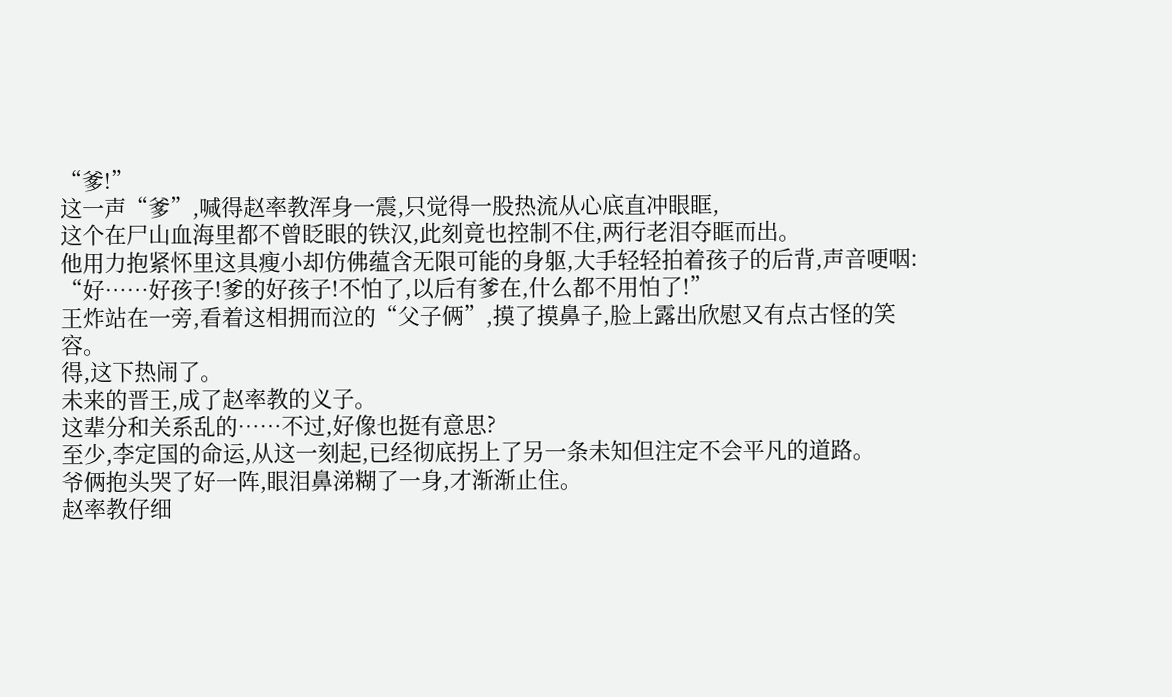“爹!”
这一声“爹”,喊得赵率教浑身一震,只觉得一股热流从心底直冲眼眶,
这个在尸山血海里都不曾眨眼的铁汉,此刻竟也控制不住,两行老泪夺眶而出。
他用力抱紧怀里这具瘦小却仿佛蕴含无限可能的身躯,大手轻轻拍着孩子的后背,声音哽咽:
“好……好孩子!爹的好孩子!不怕了,以后有爹在,什么都不用怕了!”
王炸站在一旁,看着这相拥而泣的“父子俩”,摸了摸鼻子,脸上露出欣慰又有点古怪的笑容。
得,这下热闹了。
未来的晋王,成了赵率教的义子。
这辈分和关系乱的……不过,好像也挺有意思?
至少,李定国的命运,从这一刻起,已经彻底拐上了另一条未知但注定不会平凡的道路。
爷俩抱头哭了好一阵,眼泪鼻涕糊了一身,才渐渐止住。
赵率教仔细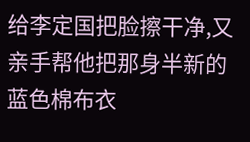给李定国把脸擦干净,又亲手帮他把那身半新的蓝色棉布衣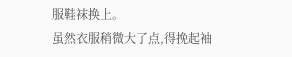服鞋袜换上。
虽然衣服稍微大了点,得挽起袖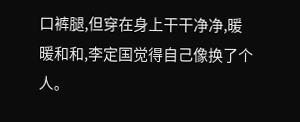口裤腿,但穿在身上干干净净,暖暖和和,李定国觉得自己像换了个人。